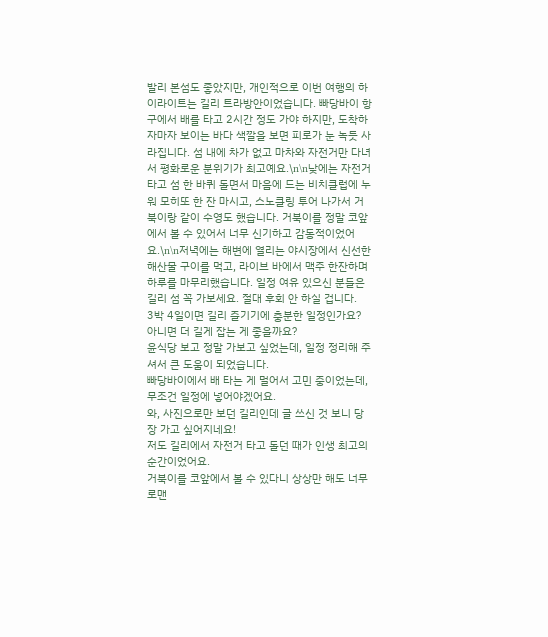발리 본섬도 좋았지만, 개인적으로 이번 여행의 하이라이트는 길리 트라방안이었습니다. 빠당바이 항구에서 배를 타고 2시간 정도 가야 하지만, 도착하자마자 보이는 바다 색깔을 보면 피로가 눈 녹듯 사라집니다. 섬 내에 차가 없고 마차와 자전거만 다녀서 평화로운 분위기가 최고예요.\n\n낮에는 자전거 타고 섬 한 바퀴 돌면서 마음에 드는 비치클럽에 누워 모히또 한 잔 마시고, 스노클링 투어 나가서 거북이랑 같이 수영도 했습니다. 거북이를 정말 코앞에서 볼 수 있어서 너무 신기하고 감동적이었어요.\n\n저녁에는 해변에 열리는 야시장에서 신선한 해산물 구이를 먹고, 라이브 바에서 맥주 한잔하며 하루를 마무리했습니다. 일정 여유 있으신 분들은 길리 섬 꼭 가보세요. 절대 후회 안 하실 겁니다.
3박 4일이면 길리 즐기기에 충분한 일정인가요? 아니면 더 길게 잡는 게 좋을까요?
윤식당 보고 정말 가보고 싶었는데, 일정 정리해 주셔서 큰 도움이 되었습니다.
빠당바이에서 배 타는 게 멀어서 고민 중이었는데, 무조건 일정에 넣어야겠어요.
와, 사진으로만 보던 길리인데 글 쓰신 것 보니 당장 가고 싶어지네요!
저도 길리에서 자전거 타고 돌던 때가 인생 최고의 순간이었어요.
거북이를 코앞에서 볼 수 있다니 상상만 해도 너무 로맨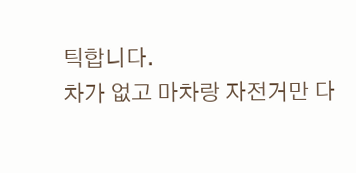틱합니다.
차가 없고 마차랑 자전거만 다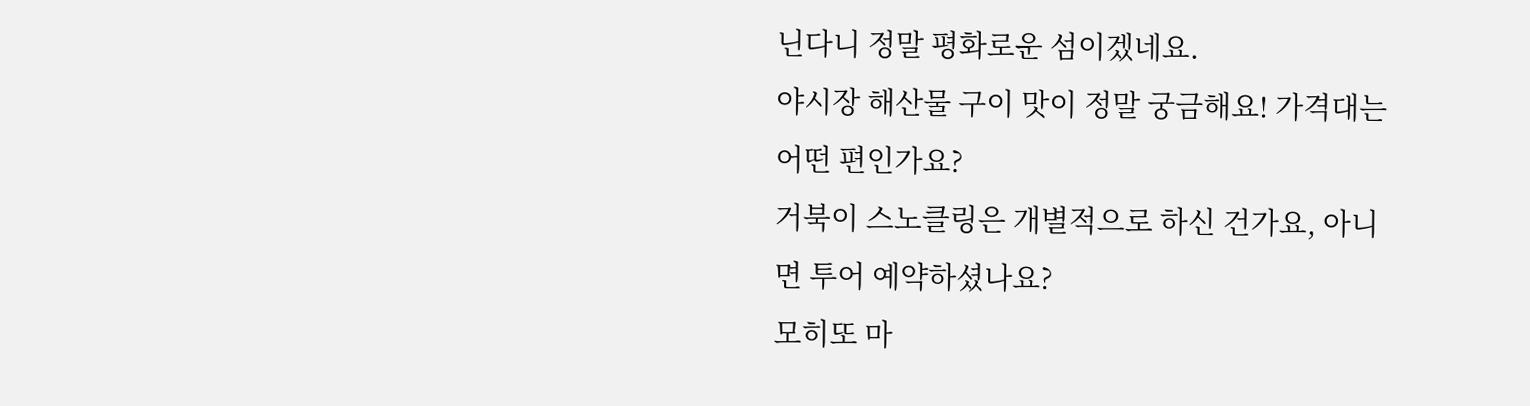닌다니 정말 평화로운 섬이겠네요.
야시장 해산물 구이 맛이 정말 궁금해요! 가격대는 어떤 편인가요?
거북이 스노클링은 개별적으로 하신 건가요, 아니면 투어 예약하셨나요?
모히또 마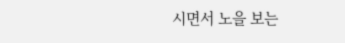시면서 노을 보는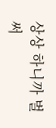상상 하니까 벌써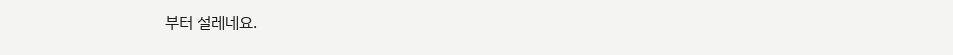부터 설레네요.